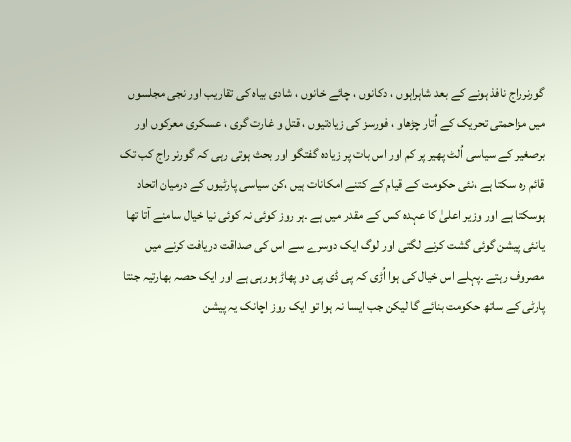گورنرراج نافذ ہونے کے بعد شاہراہوں ، دکانوں ، چائے خانوں ، شادی بیاہ کی تقاریب اور نجی مجلسوں میں مزاحمتی تحریک کے اُتار چڑھاو ، فورسز کی زیادتیوں ، قتل و غارت گری ، عسکری معرکوں اور برصغیر کے سیاسی اُلٹ پھیر پر کم اور اس بات پر زیادہ گفتگو اور بحث ہوتی رہی کہ گورنر راج کب تک قائم رہ سکتا ہے ،نئی حکومت کے قیام کے کتنے امکانات ہیں ،کن سیاسی پارٹیوں کے درمیان اتحاد ہوسکتا ہے اور وزیر اعلیٰ کا عہدہ کس کے مقدر میں ہے ۔ہر روز کوئی نہ کوئی نیا خیال سامنے آتا تھا یانئی پیشن گوئی گشت کرنے لگتی اور لوگ ایک دوسرے سے اس کی صداقت دریافت کرنے میں مصروف رہتے ۔پہلے اس خیال کی ہوا اُڑی کہ پی ڈی پی دو پھاڑ ہورہی ہے اور ایک حصہ بھارتیہ جنتا پارٹی کے ساتھ حکومت بنائے گا لیکن جب ایسا نہ ہوا تو ایک روز اچانک یہ پیشن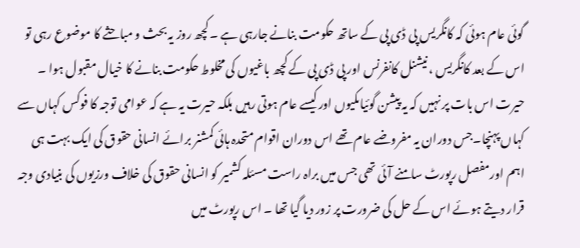گوئی عام ہوئی کہ کانگریس پی ڈی پی کے ساتھ حکومت بنانے جارہی ہے ۔کچھ روز یہ بحث و مباحثے کا موضوع رہی تو اس کے بعد کانگریس ، نیشنل کانفرنس اور پی ڈی پی کے کچھ باغیوں کی مخلوط حکومت بنانے کا خیال مقبول ہوا ۔
حیرت اس بات پر نہیں کہ یہ پیشن گوئیاںکیوں اورکیسے عام ہوتی رہیں بلکہ حیرت یہ ہے کہ عوامی توجہ کا فوکس کہاں سے کہاں پہنچا۔جس دوران یہ مفروضے عام تھے اس دوران اقوام متحدہ ہائی کمشنر برائے انسانی حقوق کی ایک بہت ہی اہم اورمفصل رپورٹ سامنے آئی تھی جس میں براہ راست مسئلہ کشمیر کو انسانی حقوق کی خلاف ورزیوں کی بنیادی وجہ قرار دیتے ہوئے اس کے حل کی ضرورت پر زور دیا گیا تھا ۔ اس رپورٹ میں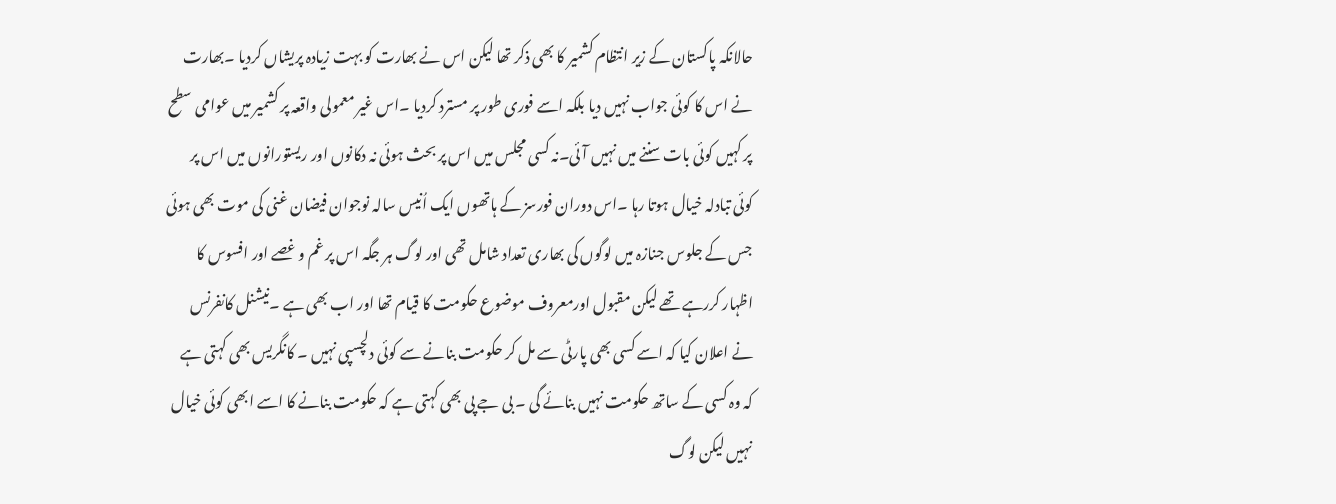حالانکہ پاکستان کے زیر انتظام کشمیر کا بھی ذکر تھا لیکن اس نے بھارت کو بہت زیادہ پریشاں کردیا ۔بھارت نے اس کا کوئی جواب نہیں دیا بلکہ اسے فوری طور پر مسترد کردیا ۔اس غیر معمولی واقعہ پر کشمیر میں عوامی سطح پر کہیں کوئی بات سننے میں نہیں آئی۔نہ کسی مجلس میں اس پر بحث ہوئی نہ دکانوں اور ریستورانوں میں اس پر کوئی تبادلہ خیال ہوتا رہا ۔اس دوران فورسز کے ہاتھوں ایک اُنیس سالہ نوجوان فیضان غنی کی موت بھی ہوئی جس کے جلوس جنازہ میں لوگوں کی بھاری تعداد شامل تھی اور لوگ ہر جگہ اس پر غم و غصے اور افسوس کا اظہار کررہے تھے لیکن مقبول اورمعروف موضوع حکومت کا قیام تھا اور اب بھی ہے ۔نیشنل کانفرنس نے اعلان کیا کہ اسے کسی بھی پارٹی سے مل کر حکومت بنانے سے کوئی دلچسپی نہیں ۔ کانگریس بھی کہتی ہے کہ وہ کسی کے ساتھ حکومت نہیں بنائے گی ۔ بی جے پی بھی کہتی ہے کہ حکومت بنانے کا اسے ابھی کوئی خیال نہیں لیکن لوگ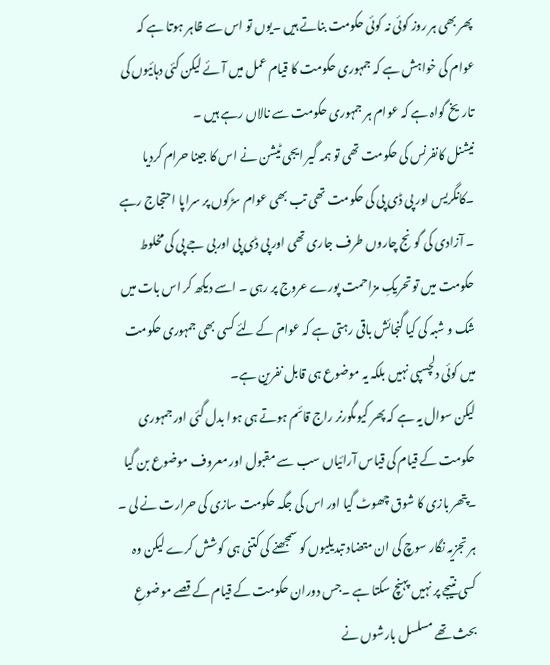پھر بھی ہر روز کوئی نہ کوئی حکومت بناتے ہیں ۔یوں تو اس سے ظاہر ہوتا ہے کہ عوام کی خواہش ہے کہ جمہوری حکومت کا قیام عمل میں آئے لیکن کئی دہائیوں کی تاریخ گواہ ہے کہ عوام ہر جمہوری حکومت سے نالاں رہے ہیں ۔
نیشنل کانفرنس کی حکومت تھی تو ہمہ گیر ایجی ٹیشن نے اس کا جینا حرام کردیا ۔کانگریس اور پی ڈی پی کی حکومت تھی تب بھی عوام سڑکوں پر سراپا احتجاج رہے ۔ آزادی کی گونج چاروں طرف جاری تھی اور پی ڈی پی اوربی جے پی کی مخلوط حکومت میں تو تحریکِ مزاحمت پورے عروج پر رہی ۔ اسے دیکھ کر اس بات میں شک و شبہ کی کیا گنجائش باقی رہتی ہے کہ عوام کے لئے کسی بھی جمہوری حکومت میں کوئی دلچسپی نہیں بلکہ یہ موضوع ہی قابل نفرین ہے۔
لیکن سوال یہ ہے کہ پھر کیوںگورنر راج قائم ہوتے ہی ہوا بدل گئی اور جمہوری حکومت کے قیام کی قیاس آرائیاں سب سے مقبول اور معروف موضوع بن گیا ۔پتھر بازی کا شوق چھوٹ گیا اور اس کی جگہ حکومت سازی کی حرارت نے لی ۔ ہر تجزیہ نگار سوچ کی ان متضاد تبدیلیوں کو سمجھنے کی کتنی ہی کوشش کرے لیکن وہ کسی نتیجے پر نہیں پہنچ سکتا ہے ۔جس دوران حکومت کے قیام کے قصے موضوعِ بحث تھے مسلسل بارشوں نے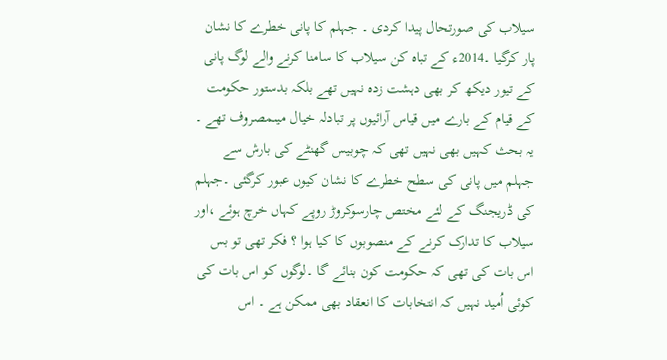سیلاب کی صورتحال پیدا کردی ۔ جہلم کا پانی خطرے کا نشان پار کرگیا ۔2014ء کے تباہ کن سیلاب کا سامنا کرنے والے لوگ پانی کے تیور دیکھ کر بھی دہشت زدہ نہیں تھے بلکہ بدستور حکومت کے قیام کے بارے میں قیاس آرائیوں پر تبادلہ خیال میںمصروف تھے ۔ یہ بحث کہیں بھی نہیں تھی کہ چوبیس گھنٹے کی بارش سے جہلم میں پانی کی سطح خطرے کا نشان کیوں عبور کرگئی ۔جہلم کی ڈریجنگ کے لئے مختص چارسوکروڑ روپے کہاں خرچ ہوئے ،اور سیلاب کا تدارک کرنے کے منصوبوں کا کیا ہوا ؟ فکر تھی تو بس اس بات کی تھی کہ حکومت کون بنائے گا ۔لوگوں کو اس بات کی کوئی اُمید نہیں کہ انتخابات کا انعقاد بھی ممکن ہے ۔ اس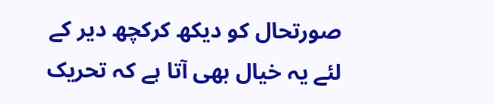صورتحال کو دیکھ کرکچھ دیر کے لئے یہ خیال بھی آتا ہے کہ تحریک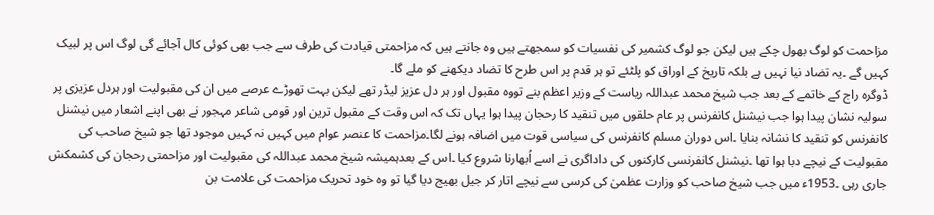مزاحمت کو لوگ بھول چکے ہیں لیکن جو لوگ کشمیر کی نفسیات کو سمجھتے ہیں وہ جانتے ہیں کہ مزاحمتی قیادت کی طرف سے جب بھی کوئی کال آجائے گی لوگ اس پر لبیک کہیں گے ۔یہ تضاد نیا نہیں ہے بلکہ تاریخ کے اوراق کو پلٹئے تو ہر قدم پر اس طرح کا تضاد دیکھنے کو ملے گا۔
ڈوگرہ راج کے خاتمے کے بعد جب شیخ محمد عبداللہ ریاست کے وزیر اعظم بنے تووہ مقبول اور ہر دل عزیز لیڈر تھے لیکن بہت تھوڑے عرصے میں ان کی مقبولیت اور ہردل عزیزی پر سولیہ نشان پیدا ہوا جب نیشنل کانفرنس پر عام حلقوں میں تنقید کا رحجان پیدا ہوا یہاں تک کہ اس وقت کے مقبول ترین اور قومی شاعر مہجور نے بھی اپنے اشعار میں نیشنل کانفرنس کو تنقید کا نشانہ بنایا ۔اس دوران مسلم کانفرنس کی سیاسی قوت میں اضافہ ہونے لگا۔مزاحمت کا عنصر عوام میں کہیں نہ کہیں موجود تھا جو شیخ صاحب کی مقبولیت کے نیچے دبا ہوا تھا ۔نیشنل کانفرنسی کارکنوں کی داداگری نے اسے اُبھارنا شروع کیا ۔اس کے بعدہمیشہ شیخ محمد عبداللہ کی مقبولیت اور مزاحمتی رحجان کی کشمکش جاری رہی ۔1953ء میں جب شیخ صاحب کو وزارت عظمیٰ کی کرسی سے نیچے اتار کر جیل بھیج دیا گیا تو وہ خود تحریک مزاحمت کی علامت بن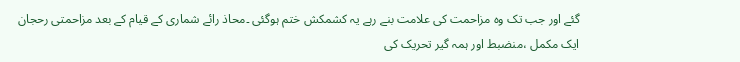گئے اور جب تک وہ مزاحمت کی علامت بنے رہے یہ کشمکش ختم ہوگئی ۔محاذ رائے شماری کے قیام کے بعد مزاحمتی رحجان ایک مکمل ،منضبط اور ہمہ گیر تحریک کی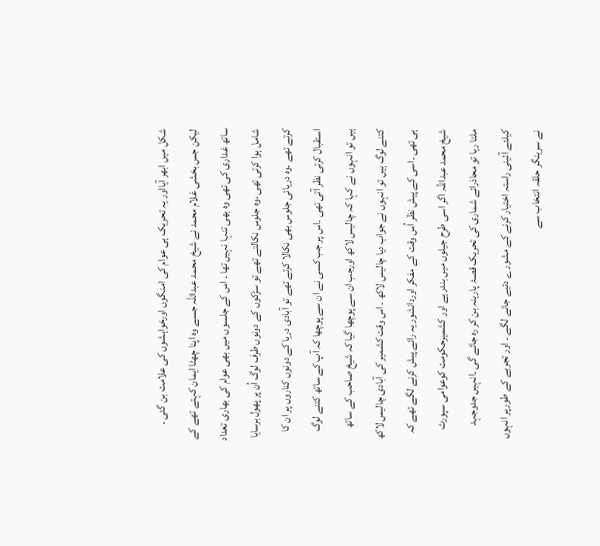شکل میں ابھر آیااور یہ تحریک ہی عوام کی امنگوں اورخواہشوں کی علامت بن گئی ۔
لیکن جس بخشی غلام محمد نے شیخ محمد عبداللہ جسے وہ اپنا چھٹا ایمان کہتے تھے کے ساتھ غداری کی تھی وہ بھی تنہا نہیں تھا ۔ اس کے جلسوں میں بھی عوام کی بھاری تعداد شامل ہوا کرتی تھی ،وہ جلوس نکالتے تھے تو سڑکوں کے دونوں طرف لوگ اُن پر پھول برسایا کرتے تھے ۔وہ دریائی جلوس بھی نکالا کرتے تھے تو آبادی دریا کے دونوں کناروں پر ان کا استقبال کرتی نظر آتی تھی ۔اس پر جب کسی نے ان سے پوچھا کہ آپ کے ساتھ کتنے لوگ ہیں تو انہوں نے کہا کہ چالیس لاکھ اورجب ان سے پوچھا گیا کہ شیخ صاحب کے ساتھ کتنے لوگ ہیں تو انہوں نے جواب دیا چالیس لاکھ ۔ اس وقت کشمیر کی آبادی چالیس لاکھ ہی تھی ۔اسی کے پیش نظر اُس وقت کے مفکر اوردانشور یہ رائے پیش کرنے لگے تھے کہ شیخ محمد عبداللہ اگر اسی طرح جیلوں میں بندرہے اور کشمیرحکومت کوعوامی سپورٹ ملتا رہا تو محاذرائے شماری کی تحریک قصۂ پارینہ بن کر رہ جائے گی ۔انہیں جدوجہد کیلئے آئینی راستہ اختیار کرنے کے مشورے دئیے جانے لگے ۔ اور تجربے کے طورپر انہوں نے سرینگر حلقہ انتخاب سے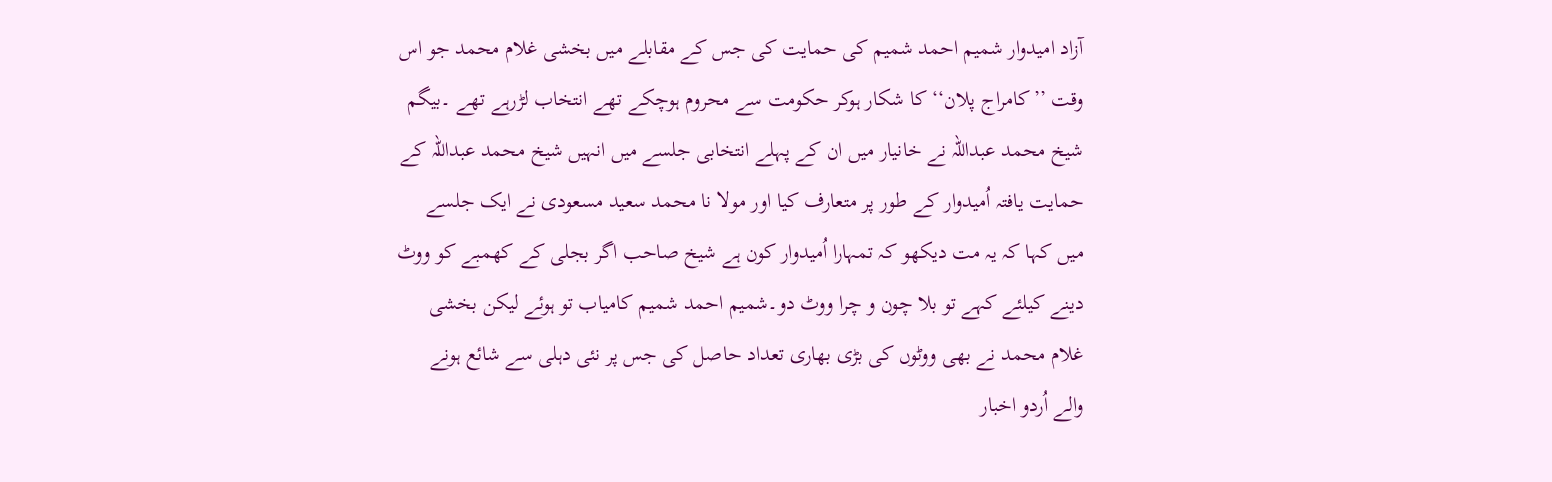آزاد امیدوار شمیم احمد شمیم کی حمایت کی جس کے مقابلے میں بخشی غلام محمد جو اس وقت ’’کامراج پلان‘‘ کا شکار ہوکر حکومت سے محروم ہوچکے تھے انتخاب لڑرہے تھے ۔بیگم شیخ محمد عبداللہ نے خانیار میں ان کے پہلے انتخابی جلسے میں انہیں شیخ محمد عبداللہ کے حمایت یافتہ اُمیدوار کے طور پر متعارف کیا اور مولا نا محمد سعید مسعودی نے ایک جلسے میں کہا کہ یہ مت دیکھو کہ تمہارا اُمیدوار کون ہے شیخ صاحب اگر بجلی کے کھمبے کو ووٹ دینے کیلئے کہے تو بلا چون و چرا ووٹ دو۔شمیم احمد شمیم کامیاب تو ہوئے لیکن بخشی غلام محمد نے بھی ووٹوں کی بڑی بھاری تعداد حاصل کی جس پر نئی دہلی سے شائع ہونے والے اُردو اخبار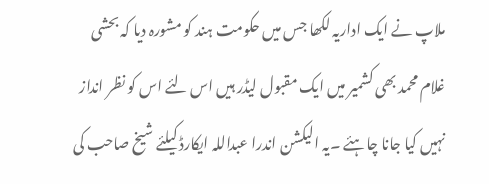ملاپ نے ایک اداریہ لکھا جس میں حکومت ہند کو مشورہ دیا کہ بحشی غلام محمد بھی کشمیر میں ایک مقبول لیڈر ہیں اس لئے اس کو نظر انداز نہیں کیا جانا چاہئے ۔یہ الیکشن اندرا عبداللہ ایکارڈ کیلئے شیخ صاحب کی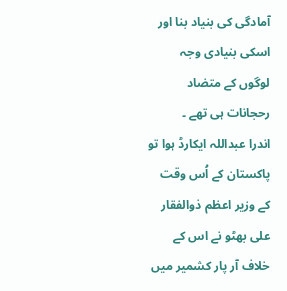آمادگی کی بنیاد بنا اور اسکی بنیادی وجہ لوگوں کے متضاد رحجانات ہی تھے ۔
اندرا عبداللہ ایکارڈ ہوا تو پاکستان کے اُس وقت کے وزیر اعظم ذوالفقار علی بھٹو نے اس کے خلاف آر پار کشمیر میں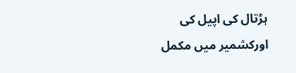ہڑتال کی اپیل کی اورکشمیر میں مکمل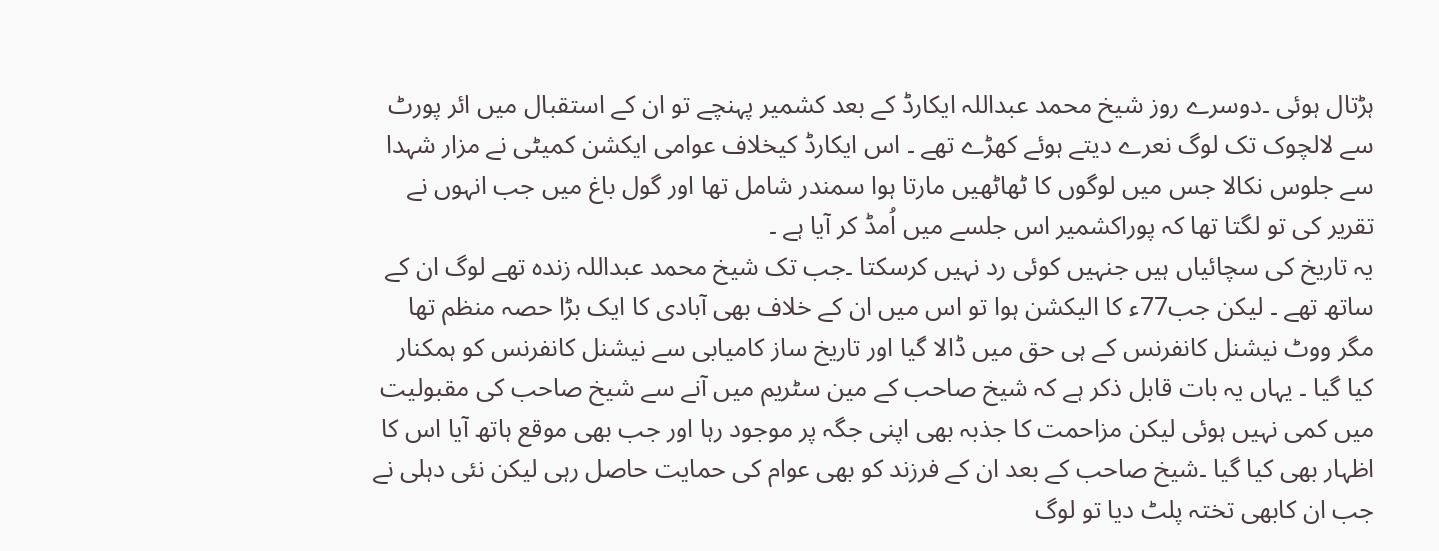ہڑتال ہوئی ۔دوسرے روز شیخ محمد عبداللہ ایکارڈ کے بعد کشمیر پہنچے تو ان کے استقبال میں ائر پورٹ سے لالچوک تک لوگ نعرے دیتے ہوئے کھڑے تھے ۔ اس ایکارڈ کیخلاف عوامی ایکشن کمیٹی نے مزار شہدا سے جلوس نکالا جس میں لوگوں کا ٹھاٹھیں مارتا ہوا سمندر شامل تھا اور گول باغ میں جب انہوں نے تقریر کی تو لگتا تھا کہ پوراکشمیر اس جلسے میں اُمڈ کر آیا ہے ۔
یہ تاریخ کی سچائیاں ہیں جنہیں کوئی رد نہیں کرسکتا ۔جب تک شیخ محمد عبداللہ زندہ تھے لوگ ان کے ساتھ تھے ۔ لیکن جب77ء کا الیکشن ہوا تو اس میں ان کے خلاف بھی آبادی کا ایک بڑا حصہ منظم تھا مگر ووٹ نیشنل کانفرنس کے ہی حق میں ڈالا گیا اور تاریخ ساز کامیابی سے نیشنل کانفرنس کو ہمکنار کیا گیا ۔ یہاں یہ بات قابل ذکر ہے کہ شیخ صاحب کے مین سٹریم میں آنے سے شیخ صاحب کی مقبولیت میں کمی نہیں ہوئی لیکن مزاحمت کا جذبہ بھی اپنی جگہ پر موجود رہا اور جب بھی موقع ہاتھ آیا اس کا اظہار بھی کیا گیا ۔شیخ صاحب کے بعد ان کے فرزند کو بھی عوام کی حمایت حاصل رہی لیکن نئی دہلی نے جب ان کابھی تختہ پلٹ دیا تو لوگ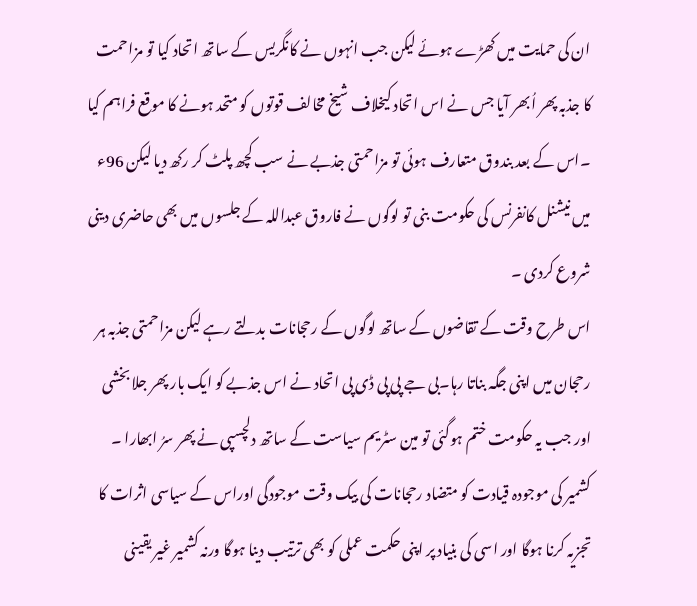ان کی حمایت میں کھڑے ہوئے لیکن جب انہوں نے کانگریس کے ساتھ اتحاد کیا تو مزاحمت کا جذبہ پھر اُبھر آیا جس نے اس اتحاد کیخلاف شیخ مخالف قوتوں کو متحد ہونے کا موقع فراہم کیا ۔اس کے بعد بندوق متعارف ہوئی تو مزاحمتی جذبے نے سب کچھ پلٹ کر رکھ دیا لیکن 96ء میں نیشنل کانفرنس کی حکومت بنی تو لوگوں نے فاروق عبداللہ کے جلسوں میں بھی حاضری دینی شروع کردی ۔
اس طرح وقت کے تقاضوں کے ساتھ لوگوں کے رحجانات بدلتے رہے لیکن مزاحمتی جذبہ ہر رحجان میں اپنی جگہ بناتا رہا۔بی جے پی پی ڈی پی اتحاد نے اس جذبے کو ایک بار پھر جلا بخشی اور جب یہ حکومت ختم ہوگئی تو مین سٹریم سیاست کے ساتھ دلچسپی نے پھر سرُ ابھارا ۔ کشمیر کی موجودہ قیادت کو متضاد رحجانات کی بیک وقت موجودگی اوراس کے سیاسی اثرات کا تجزیہ کرنا ہوگا اور اسی کی بنیاد پر اپنی حکمت عملی کو بھی ترتیب دینا ہوگا ورنہ کشمیر غیر یقینی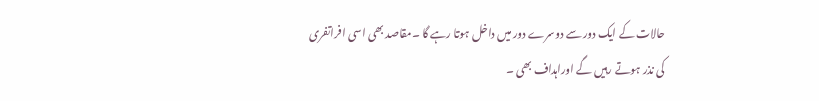حالات کے ایک دور سے دوسرے دور میں داخل ہوتا رہے گا ۔مقاصد بھی اسی افراتفری کی نذر ہوتے رہیں گے اوراہداف بھی ۔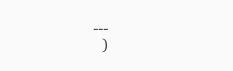۔۔۔
(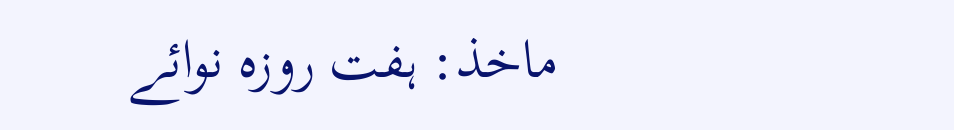ماخذ: ہفت روزہ نوائے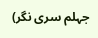جہلم سری نگر)